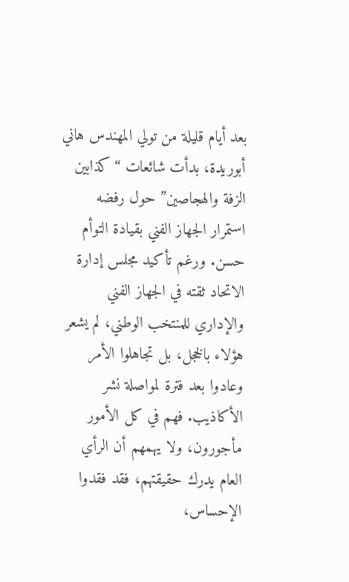بعد أيام قليلة من تولي المهندس هاني أبوريدة، بدأت شائعات “كذابين الزفة والهجاصين” حول رفضه استمرار الجهاز الفني بقيادة التوأم حسن. ورغم تأكيد مجلس إدارة الاتحاد ثقته في الجهاز الفني والإداري للمنتخب الوطني، لم يشعر هؤلاء بالخجل، بل تجاهلوا الأمر وعادوا بعد فترة لمواصلة نشر الأكاذيب. فهم في كل الأمور مأجورون، ولا يهمهم أن الرأي العام يدرك حقيقتهم، فقد فقدوا الإحساس،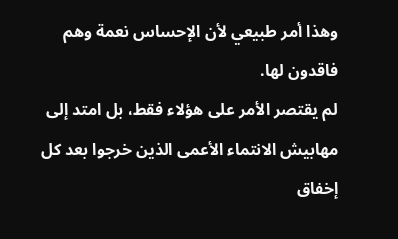وهذا أمر طبيعي لأن الإحساس نعمة وهم فاقدون لها.
لم يقتصر الأمر على هؤلاء فقط، بل امتد إلى مهابيش الانتماء الأعمى الذين خرجوا بعد كل إخفاق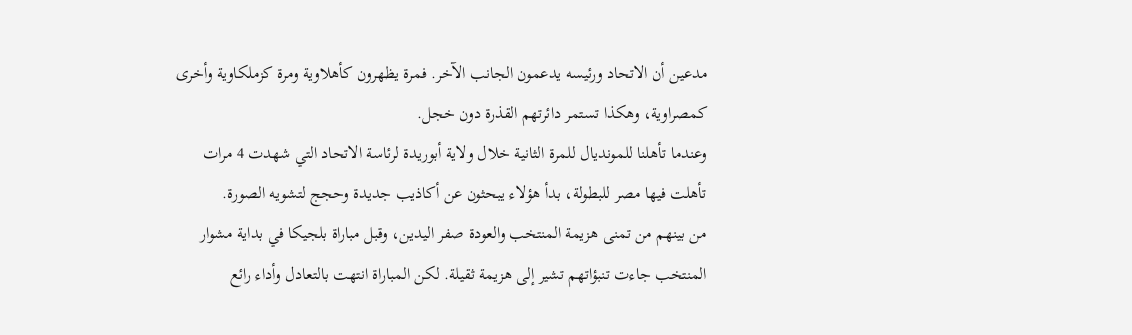مدعين أن الاتحاد ورئيسه يدعمون الجانب الآخر. فمرة يظهرون كأهلاوية ومرة كزملكاوية وأخرى كمصراوية، وهكذا تستمر دائرتهم القذرة دون خجل.
وعندما تأهلنا للمونديال للمرة الثانية خلال ولاية أبوريدة لرئاسة الاتحاد التي شهدت 4 مرات تأهلت فيها مصر للبطولة، بدأ هؤلاء يبحثون عن أكاذيب جديدة وحجج لتشويه الصورة.
من بينهم من تمنى هزيمة المنتخب والعودة صفر اليدين، وقبل مباراة بلجيكا في بداية مشوار المنتخب جاءت تنبؤاتهم تشير إلى هزيمة ثقيلة. لكن المباراة انتهت بالتعادل وأداء رائع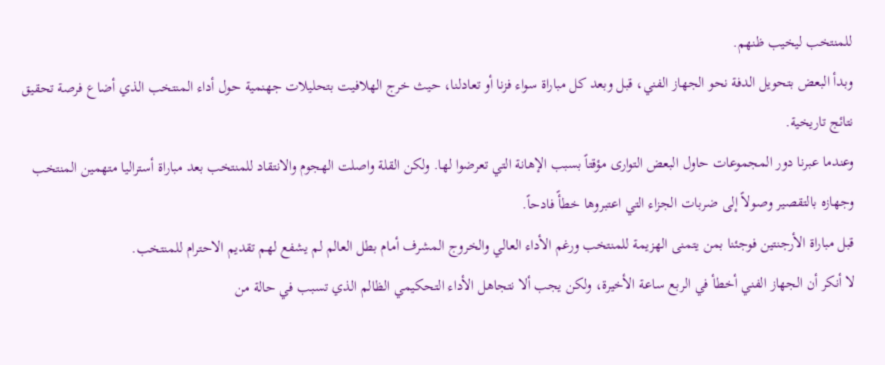للمنتخب ليخيب ظنهم.
وبدأ البعض بتحويل الدفة نحو الجهاز الفني، قبل وبعد كل مباراة سواء فزنا أو تعادلنا، حيث خرج الهلافيت بتحليلات جهنمية حول أداء المنتخب الذي أضاع فرصة تحقيق نتائج تاريخية.
وعندما عبرنا دور المجموعات حاول البعض التوارى مؤقتاً بسبب الإهانة التي تعرضوا لها. ولكن القلة واصلت الهجوم والانتقاد للمنتخب بعد مباراة أستراليا متهمين المنتخب وجهازه بالتقصير وصولاً إلى ضربات الجزاء التي اعتبروها خطأً فادحاً.
قبل مباراة الأرجنتين فوجئنا بمن يتمنى الهزيمة للمنتخب ورغم الأداء العالي والخروج المشرف أمام بطل العالم لم يشفع لهم تقديم الاحترام للمنتخب.
لا أنكر أن الجهاز الفني أخطأ في الربع ساعة الأخيرة، ولكن يجب ألا نتجاهل الأداء التحكيمي الظالم الذي تسبب في حالة من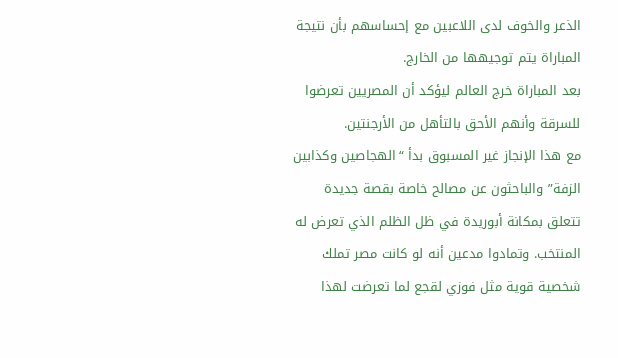الذعر والخوف لدى اللاعبين مع إحساسهم بأن نتيجة المباراة يتم توجيهها من الخارج.
بعد المباراة خرج العالم ليؤكد أن المصريين تعرضوا للسرقة وأنهم الأحق بالتأهل من الأرجنتين.
مع هذا الإنجاز غير المسبوق بدأ “الهجاصين وكذابين الزفة” والباحثون عن مصالح خاصة بقصة جديدة تتعلق بمكانة أبوريدة في ظل الظلم الذي تعرض له المنتخب. وتمادوا مدعين أنه لو كانت مصر تملك شخصية قوية مثل فوزي لقجع لما تعرضت لهذا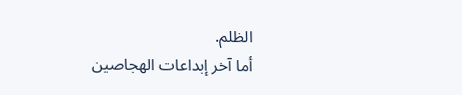الظلم.
أما آخر إبداعات الهجاصين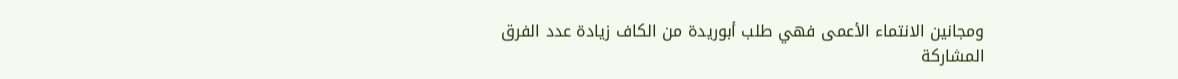ومجانين الانتماء الأعمى فهي طلب أبوريدة من الكاف زيادة عدد الفرق المشاركة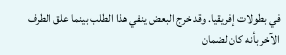في بطولات إفريقيا. وقد خرج البعض ينفي هذا الطلب بينما علق الطرف الآخر بأنه كان لضمان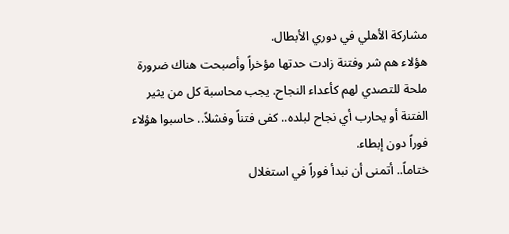مشاركة الأهلي في دوري الأبطال.
هؤلاء هم شر وفتنة زادت حدتها مؤخراً وأصبحت هناك ضرورة ملحة للتصدي لهم كأعداء النجاح. يجب محاسبة كل من يثير الفتنة أو يحارب أي نجاح لبلده.. كفى فتناً وفشلاً.. حاسبوا هؤلاء فوراً دون إبطاء.
ختاماً.. أتمنى أن نبدأ فوراً في استغلال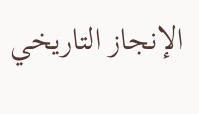الإنجاز التاريخي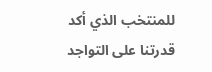للمنتخب الذي أكد قدرتنا على التواجد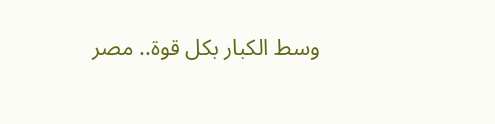وسط الكبار بكل قوة.. مصر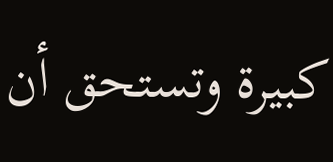كبيرة وتستحق أن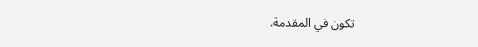تكون في المقدمة.